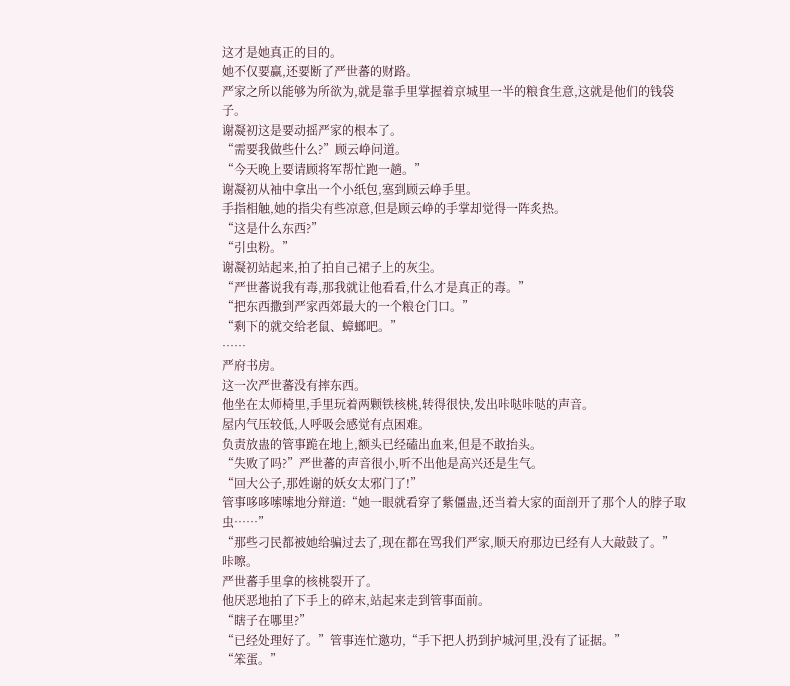这才是她真正的目的。
她不仅要赢,还要断了严世蕃的财路。
严家之所以能够为所欲为,就是靠手里掌握着京城里一半的粮食生意,这就是他们的钱袋子。
谢凝初这是要动摇严家的根本了。
“需要我做些什么?”顾云峥问道。
“今天晚上要请顾将军帮忙跑一趟。”
谢凝初从袖中拿出一个小纸包,塞到顾云峥手里。
手指相触,她的指尖有些凉意,但是顾云峥的手掌却觉得一阵炙热。
“这是什么东西?”
“引虫粉。”
谢凝初站起来,拍了拍自己裙子上的灰尘。
“严世蕃说我有毒,那我就让他看看,什么才是真正的毒。”
“把东西撒到严家西郊最大的一个粮仓门口。”
“剩下的就交给老鼠、蟑螂吧。”
……
严府书房。
这一次严世蕃没有摔东西。
他坐在太师椅里,手里玩着两颗铁核桃,转得很快,发出咔哒咔哒的声音。
屋内气压较低,人呼吸会感觉有点困难。
负责放蛊的管事跪在地上,额头已经磕出血来,但是不敢抬头。
“失败了吗?”严世蕃的声音很小,听不出他是高兴还是生气。
“回大公子,那姓谢的妖女太邪门了!”
管事哆哆嗦嗦地分辩道:“她一眼就看穿了紫僵蛊,还当着大家的面剖开了那个人的脖子取虫……”
“那些刁民都被她给骗过去了,现在都在骂我们严家,顺天府那边已经有人大敲鼓了。”
咔嚓。
严世蕃手里拿的核桃裂开了。
他厌恶地拍了下手上的碎末,站起来走到管事面前。
“瞎子在哪里?”
“已经处理好了。”管事连忙邀功,“手下把人扔到护城河里,没有了证据。”
“笨蛋。”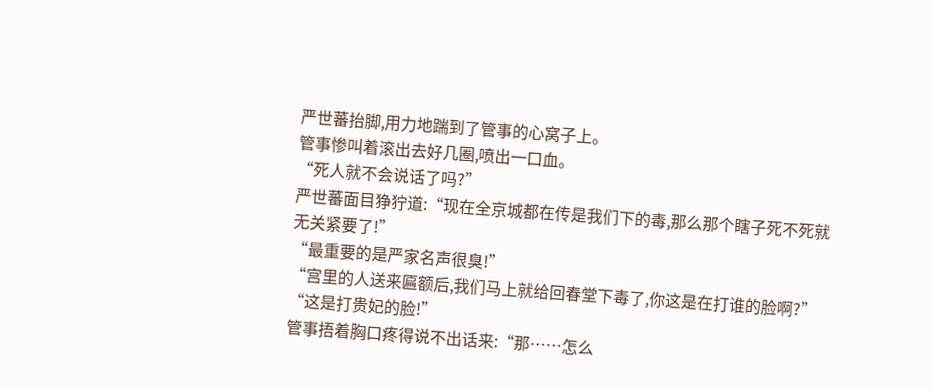严世蕃抬脚,用力地踹到了管事的心窝子上。
管事惨叫着滚出去好几圈,喷出一口血。
“死人就不会说话了吗?”
严世蕃面目狰狞道:“现在全京城都在传是我们下的毒,那么那个瞎子死不死就无关紧要了!”
“最重要的是严家名声很臭!”
“宫里的人送来匾额后,我们马上就给回春堂下毒了,你这是在打谁的脸啊?”
“这是打贵妃的脸!”
管事捂着胸口疼得说不出话来:“那……怎么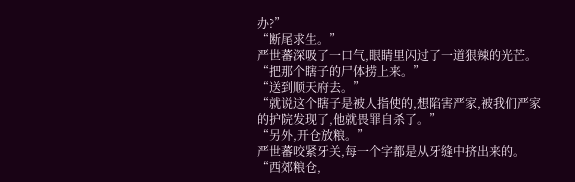办?”
“断尾求生。”
严世蕃深吸了一口气,眼睛里闪过了一道狠辣的光芒。
“把那个瞎子的尸体捞上来。”
“送到顺天府去。”
“就说这个瞎子是被人指使的,想陷害严家,被我们严家的护院发现了,他就畏罪自杀了。”
“另外,开仓放粮。”
严世蕃咬紧牙关,每一个字都是从牙缝中挤出来的。
“西郊粮仓,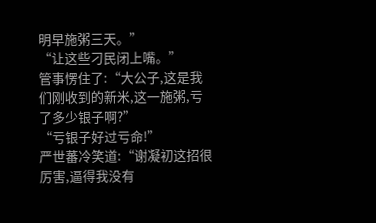明早施粥三天。”
“让这些刁民闭上嘴。”
管事愣住了:“大公子,这是我们刚收到的新米,这一施粥,亏了多少银子啊?”
“亏银子好过亏命!”
严世蕃冷笑道:“谢凝初这招很厉害,逼得我没有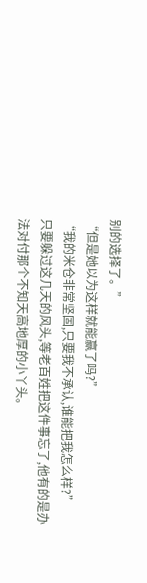别的选择了。”
“但是她以为这样就能赢了吗?”
“我的米仓非常坚固,只要我不承认,谁能把我怎么样?”
只要躲过这几天的风头,等老百姓把这件事忘了,他有的是办法对付那个不知天高地厚的小丫头。